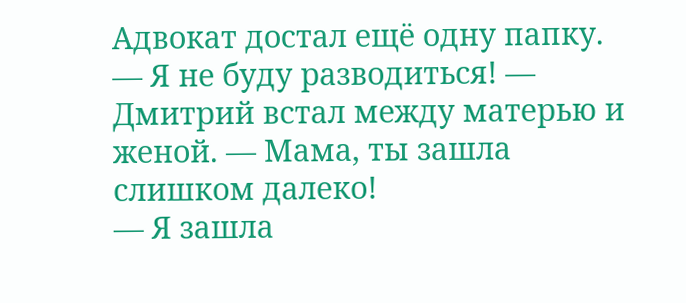Адвокат достал ещё одну папку.
— Я не буду разводиться! — Дмитрий встал между матерью и женой. — Мама, ты зашла слишком далеко!
— Я зашла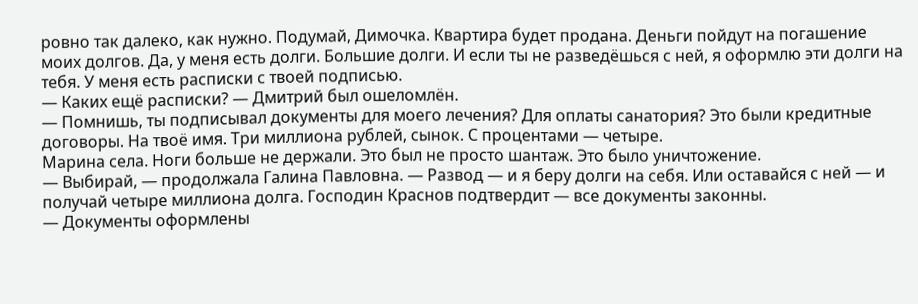ровно так далеко, как нужно. Подумай, Димочка. Квартира будет продана. Деньги пойдут на погашение моих долгов. Да, у меня есть долги. Большие долги. И если ты не разведёшься с ней, я оформлю эти долги на тебя. У меня есть расписки с твоей подписью.
— Каких ещё расписки? — Дмитрий был ошеломлён.
— Помнишь, ты подписывал документы для моего лечения? Для оплаты санатория? Это были кредитные договоры. На твоё имя. Три миллиона рублей, сынок. С процентами — четыре.
Марина села. Ноги больше не держали. Это был не просто шантаж. Это было уничтожение.
— Выбирай, — продолжала Галина Павловна. — Развод — и я беру долги на себя. Или оставайся с ней — и получай четыре миллиона долга. Господин Краснов подтвердит — все документы законны.
— Документы оформлены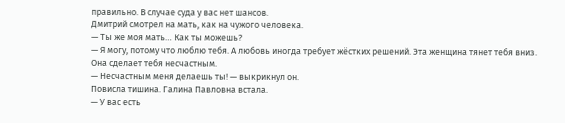правильно. В случае суда у вас нет шансов.
Дмитрий смотрел на мать, как на чужого человека.
— Ты же моя мать… Как ты можешь?
— Я могу, потому что люблю тебя. А любовь иногда требует жёстких решений. Эта женщина тянет тебя вниз. Она сделает тебя несчастным.
— Несчастным меня делаешь ты! — выкрикнул он.
Повисла тишина. Галина Павловна встала.
— У вас есть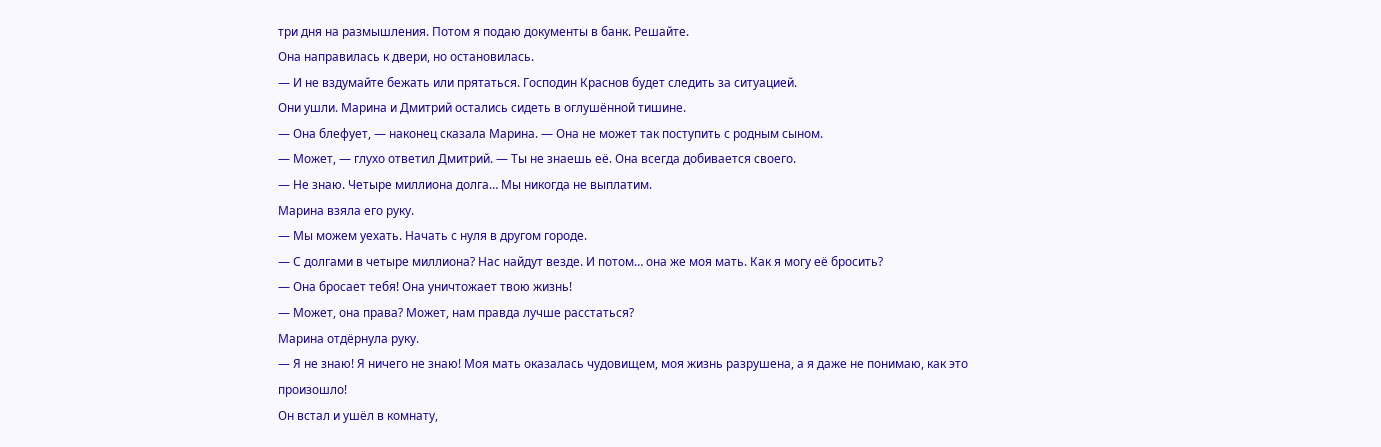три дня на размышления. Потом я подаю документы в банк. Решайте.
Она направилась к двери, но остановилась.
— И не вздумайте бежать или прятаться. Господин Краснов будет следить за ситуацией.
Они ушли. Марина и Дмитрий остались сидеть в оглушённой тишине.
— Она блефует, — наконец сказала Марина. — Она не может так поступить с родным сыном.
— Может, — глухо ответил Дмитрий. — Ты не знаешь её. Она всегда добивается своего.
— Не знаю. Четыре миллиона долга… Мы никогда не выплатим.
Марина взяла его руку.
— Мы можем уехать. Начать с нуля в другом городе.
— С долгами в четыре миллиона? Нас найдут везде. И потом… она же моя мать. Как я могу её бросить?
— Она бросает тебя! Она уничтожает твою жизнь!
— Может, она права? Может, нам правда лучше расстаться?
Марина отдёрнула руку.
— Я не знаю! Я ничего не знаю! Моя мать оказалась чудовищем, моя жизнь разрушена, а я даже не понимаю, как это произошло!
Он встал и ушёл в комнату,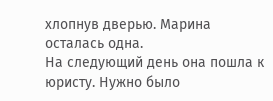хлопнув дверью. Марина осталась одна.
На следующий день она пошла к юристу. Нужно было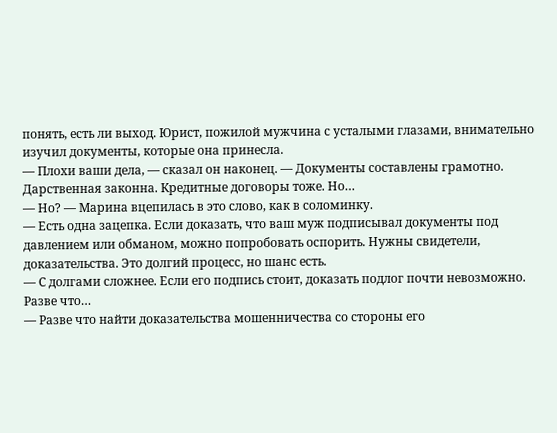понять, есть ли выход. Юрист, пожилой мужчина с усталыми глазами, внимательно изучил документы, которые она принесла.
— Плохи ваши дела, — сказал он наконец. — Документы составлены грамотно. Дарственная законна. Кредитные договоры тоже. Но…
— Но? — Марина вцепилась в это слово, как в соломинку.
— Есть одна зацепка. Если доказать, что ваш муж подписывал документы под давлением или обманом, можно попробовать оспорить. Нужны свидетели, доказательства. Это долгий процесс, но шанс есть.
— С долгами сложнее. Если его подпись стоит, доказать подлог почти невозможно. Разве что…
— Разве что найти доказательства мошенничества со стороны его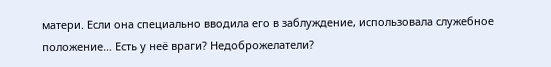матери. Если она специально вводила его в заблуждение, использовала служебное положение… Есть у неё враги? Недоброжелатели?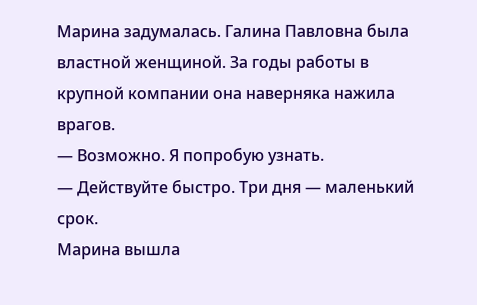Марина задумалась. Галина Павловна была властной женщиной. За годы работы в крупной компании она наверняка нажила врагов.
— Возможно. Я попробую узнать.
— Действуйте быстро. Три дня — маленький срок.
Марина вышла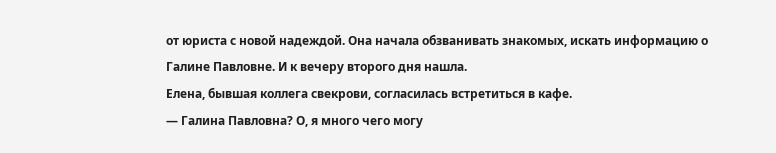от юриста с новой надеждой. Она начала обзванивать знакомых, искать информацию о Галине Павловне. И к вечеру второго дня нашла.
Елена, бывшая коллега свекрови, согласилась встретиться в кафе.
— Галина Павловна? О, я много чего могу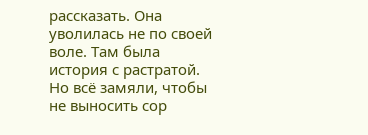рассказать. Она уволилась не по своей воле. Там была история с растратой. Но всё замяли, чтобы не выносить сор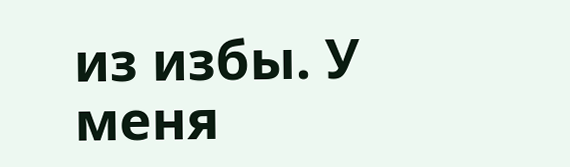из избы. У меня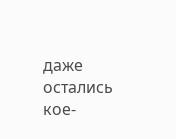даже остались кое-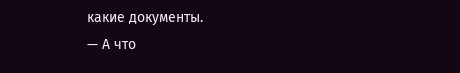какие документы.
— А что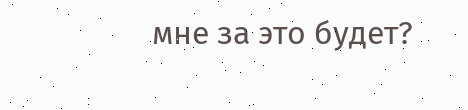мне за это будет?